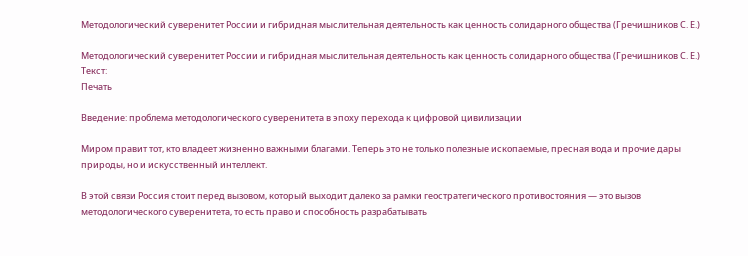Методологический суверенитет России и гибридная мыслительная деятельность как ценность солидарного общества (Гречишников С. Е.)

Методологический суверенитет России и гибридная мыслительная деятельность как ценность солидарного общества (Гречишников С. Е.)
Текст:
Печать

Введение: проблема методологического суверенитета в эпоху перехода к цифровой цивилизации

Миром правит тот, кто владеет жизненно важными благами. Теперь это не только полезные ископаемые, пресная вода и прочие дары природы, но и искусственный интеллект.

В этой связи Россия стоит перед вызовом, который выходит далеко за рамки геостратегического противостояния — это вызов методологического суверенитета, то есть право и способность разрабатывать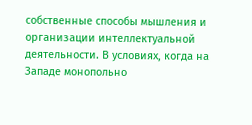собственные способы мышления и организации интеллектуальной деятельности. В условиях, когда на Западе монопольно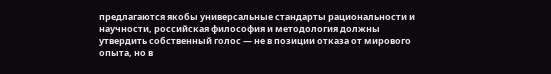предлагаются якобы универсальные стандарты рациональности и научности, российская философия и методология должны утвердить собственный голос — не в позиции отказа от мирового опыта, но в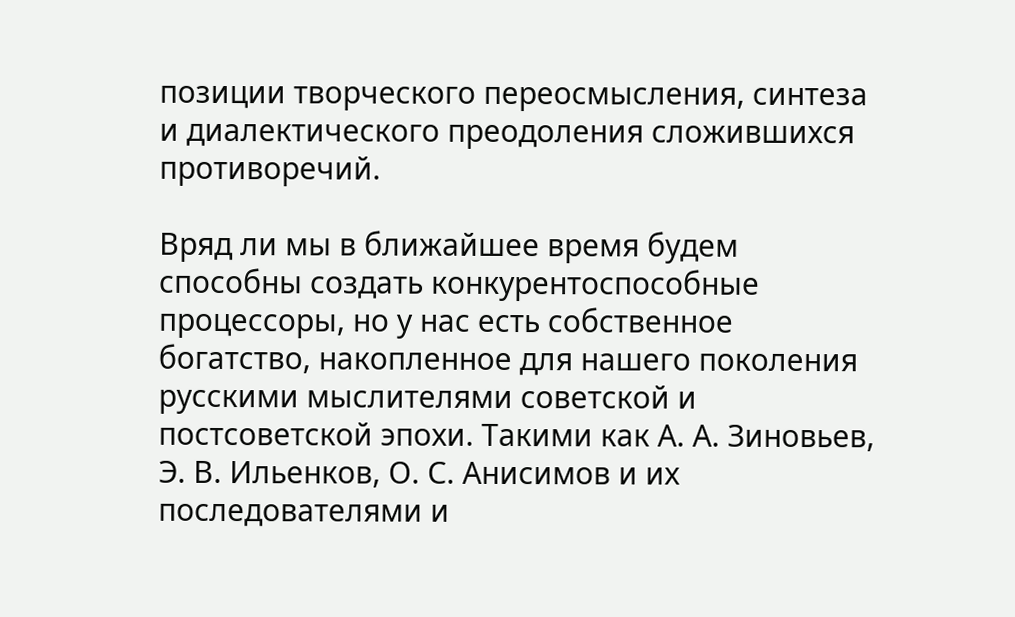позиции творческого переосмысления, синтеза и диалектического преодоления сложившихся противоречий.

Вряд ли мы в ближайшее время будем способны создать конкурентоспособные процессоры, но у нас есть собственное богатство, накопленное для нашего поколения русскими мыслителями советской и постсоветской эпохи. Такими как А. А. Зиновьев, Э. В. Ильенков, О. С. Анисимов и их последователями и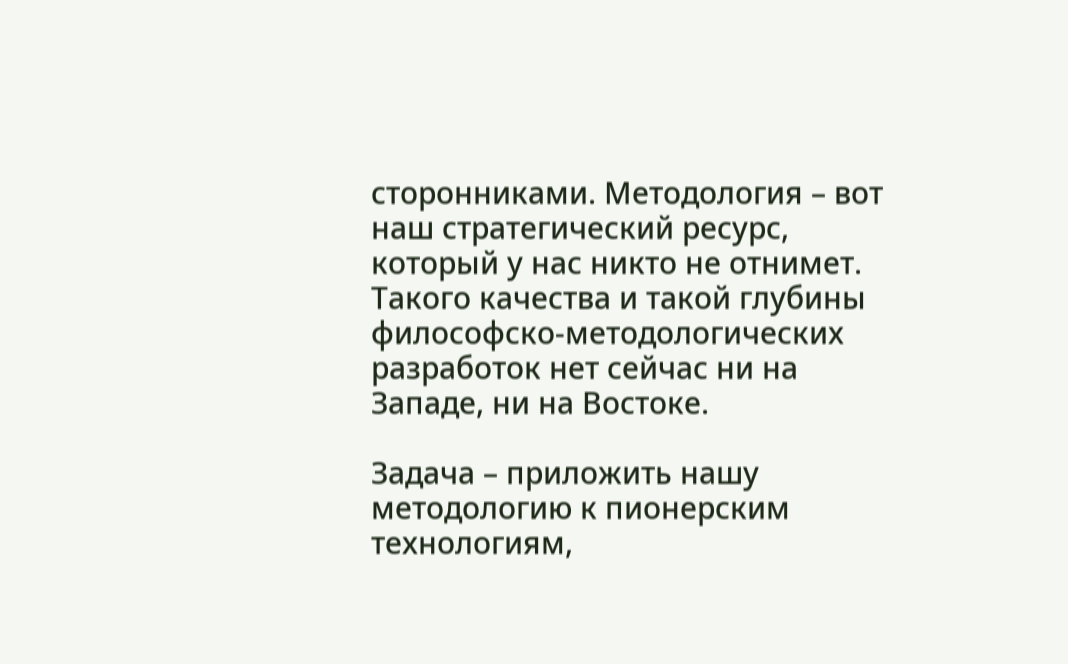сторонниками. Методология – вот наш стратегический ресурс, который у нас никто не отнимет. Такого качества и такой глубины философско-методологических разработок нет сейчас ни на Западе, ни на Востоке.

Задача – приложить нашу методологию к пионерским технологиям,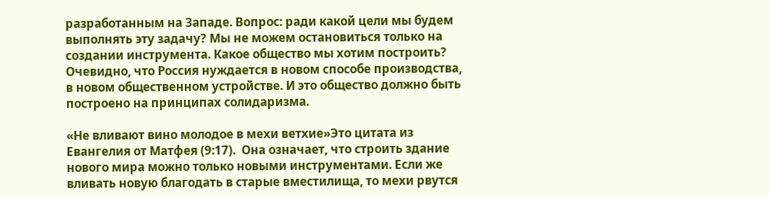разработанным на Западе. Вопрос: ради какой цели мы будем выполнять эту задачу? Мы не можем остановиться только на создании инструмента. Какое общество мы хотим построить? Очевидно, что Россия нуждается в новом способе производства, в новом общественном устройстве. И это общество должно быть построено на принципах солидаризма.

«Не вливают вино молодое в мехи ветхие»Это цитата из Евангелия от Матфея (9:17).  Она означает, что строить здание нового мира можно только новыми инструментами. Если же вливать новую благодать в старые вместилища, то мехи рвутся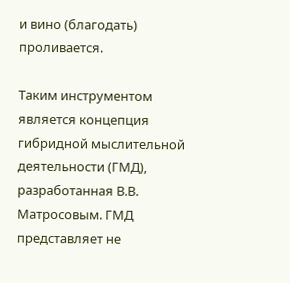и вино (благодать) проливается.

Таким инструментом является концепция гибридной мыслительной деятельности (ГМД), разработанная В.В. Матросовым. ГМД представляет не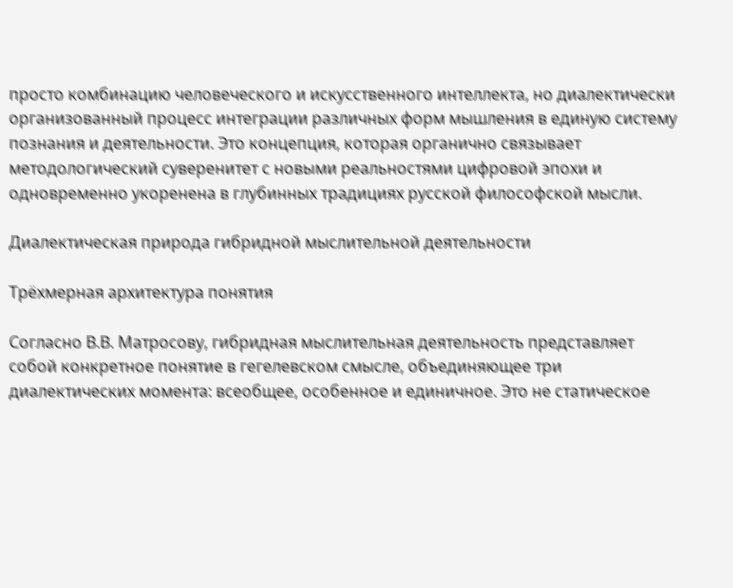просто комбинацию человеческого и искусственного интеллекта, но диалектически организованный процесс интеграции различных форм мышления в единую систему познания и деятельности. Это концепция, которая органично связывает методологический суверенитет с новыми реальностями цифровой эпохи и одновременно укоренена в глубинных традициях русской философской мысли.

Диалектическая природа гибридной мыслительной деятельности

Трёхмерная архитектура понятия

Согласно В.В. Матросову, гибридная мыслительная деятельность представляет собой конкретное понятие в гегелевском смысле, объединяющее три диалектических момента: всеобщее, особенное и единичное. Это не статическое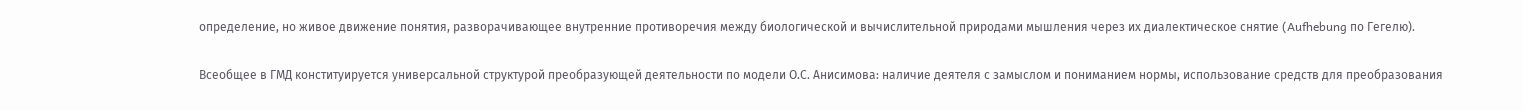определение, но живое движение понятия, разворачивающее внутренние противоречия между биологической и вычислительной природами мышления через их диалектическое снятие (Aufhebung по Гегелю).

Всеобщее в ГМД конституируется универсальной структурой преобразующей деятельности по модели О.С. Анисимова: наличие деятеля с замыслом и пониманием нормы, использование средств для преобразования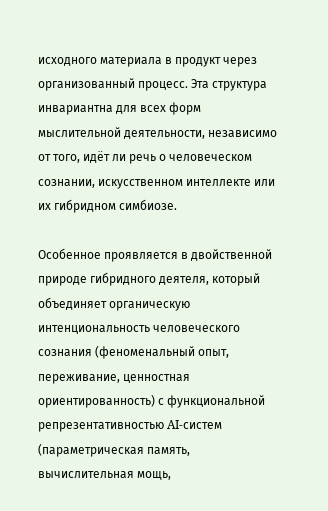исходного материала в продукт через организованный процесс. Эта структура инвариантна для всех форм мыслительной деятельности, независимо от того, идёт ли речь о человеческом сознании, искусственном интеллекте или их гибридном симбиозе.

Особенное проявляется в двойственной природе гибридного деятеля, который объединяет органическую интенциональность человеческого сознания (феноменальный опыт, переживание, ценностная ориентированность) с функциональной репрезентативностью AI-систем (параметрическая память, вычислительная мощь,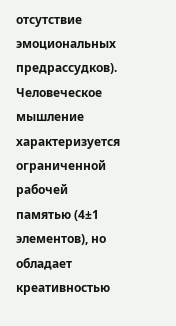отсутствие эмоциональных предрассудков). Человеческое мышление характеризуется ограниченной рабочей памятью (4±1 элементов), но обладает креативностью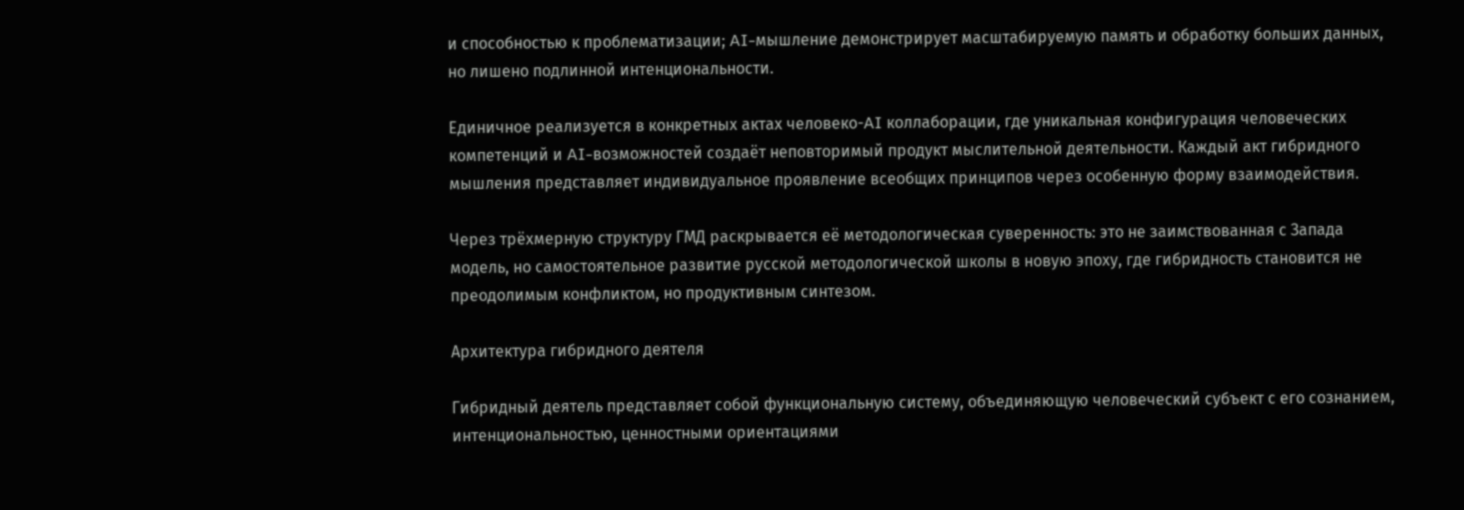и способностью к проблематизации; AI-мышление демонстрирует масштабируемую память и обработку больших данных, но лишено подлинной интенциональности.

Единичное реализуется в конкретных актах человеко-AI коллаборации, где уникальная конфигурация человеческих компетенций и AI-возможностей создаёт неповторимый продукт мыслительной деятельности. Каждый акт гибридного мышления представляет индивидуальное проявление всеобщих принципов через особенную форму взаимодействия.

Через трёхмерную структуру ГМД раскрывается её методологическая суверенность: это не заимствованная с Запада модель, но самостоятельное развитие русской методологической школы в новую эпоху, где гибридность становится не преодолимым конфликтом, но продуктивным синтезом.

Архитектура гибридного деятеля

Гибридный деятель представляет собой функциональную систему, объединяющую человеческий субъект с его сознанием, интенциональностью, ценностными ориентациями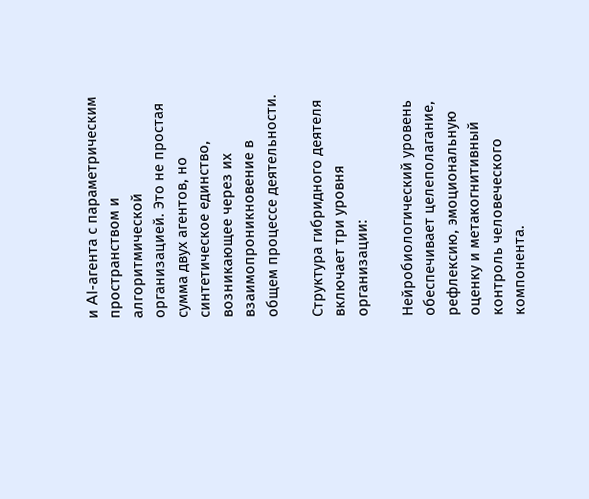и AI-агента с параметрическим пространством и алгоритмической организацией. Это не простая сумма двух агентов, но синтетическое единство, возникающее через их взаимопроникновение в общем процессе деятельности.

Структура гибридного деятеля включает три уровня организации:

Нейробиологический уровень обеспечивает целеполагание, рефлексию, эмоциональную оценку и метакогнитивный контроль человеческого компонента.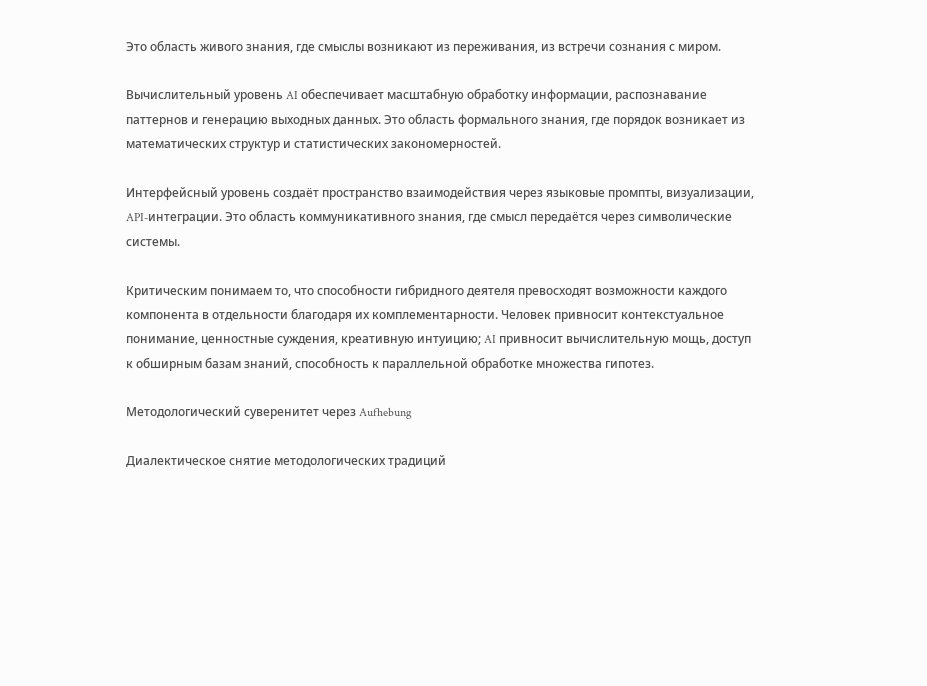Это область живого знания, где смыслы возникают из переживания, из встречи сознания с миром.

Вычислительный уровень AI обеспечивает масштабную обработку информации, распознавание паттернов и генерацию выходных данных. Это область формального знания, где порядок возникает из математических структур и статистических закономерностей.

Интерфейсный уровень создаёт пространство взаимодействия через языковые промпты, визуализации, API-интеграции. Это область коммуникативного знания, где смысл передаётся через символические системы.

Критическим понимаем то, что способности гибридного деятеля превосходят возможности каждого компонента в отдельности благодаря их комплементарности. Человек привносит контекстуальное понимание, ценностные суждения, креативную интуицию; AI привносит вычислительную мощь, доступ к обширным базам знаний, способность к параллельной обработке множества гипотез.

Методологический суверенитет через Aufhebung

Диалектическое снятие методологических традиций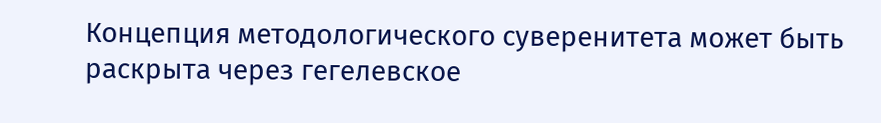Концепция методологического суверенитета может быть раскрыта через гегелевское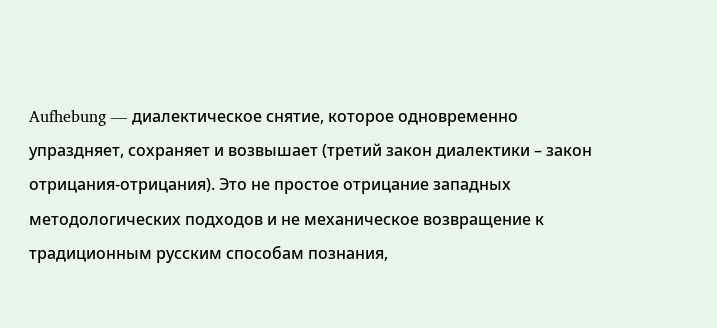Aufhebung — диалектическое снятие, которое одновременно упраздняет, сохраняет и возвышает (третий закон диалектики – закон отрицания-отрицания). Это не простое отрицание западных методологических подходов и не механическое возвращение к традиционным русским способам познания,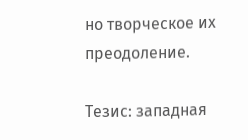но творческое их преодоление.

Тезис: западная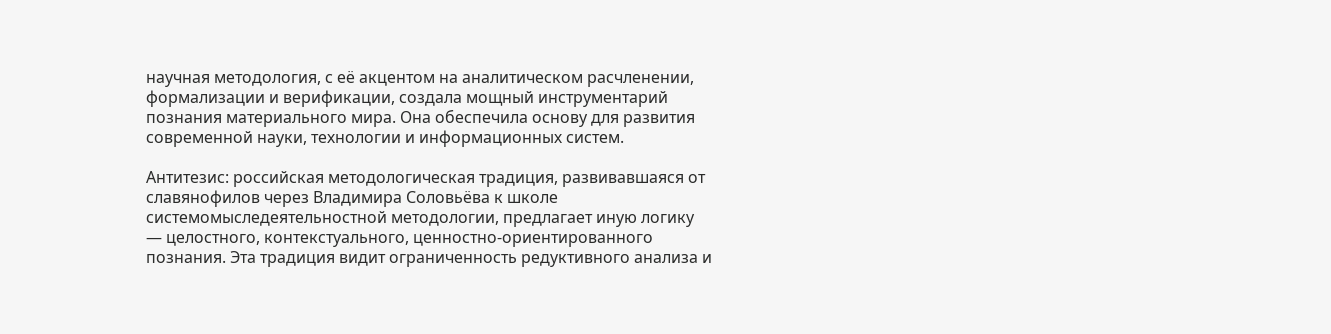научная методология, с её акцентом на аналитическом расчленении, формализации и верификации, создала мощный инструментарий познания материального мира. Она обеспечила основу для развития современной науки, технологии и информационных систем.

Антитезис: российская методологическая традиция, развивавшаяся от славянофилов через Владимира Соловьёва к школе системомыследеятельностной методологии, предлагает иную логику — целостного, контекстуального, ценностно-ориентированного познания. Эта традиция видит ограниченность редуктивного анализа и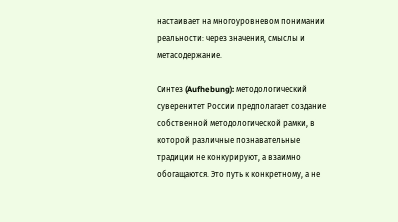настаивает на многоуровневом понимании реальности: через значения, смыслы и метасодержание.

Синтез (Aufhebung): методологический суверенитет России предполагает создание собственной методологической рамки, в которой различные познавательные традиции не конкурируют, а взаимно обогащаются. Это путь к конкретному, а не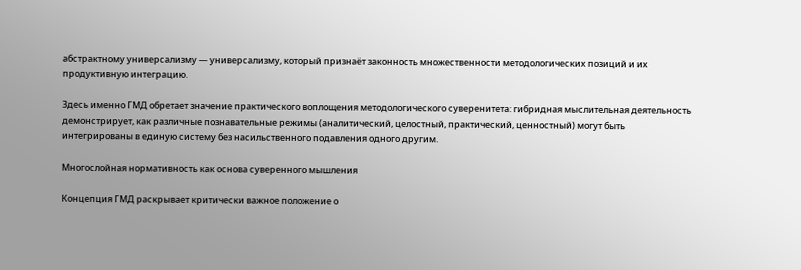абстрактному универсализму — универсализму, который признаёт законность множественности методологических позиций и их продуктивную интеграцию.

Здесь именно ГМД обретает значение практического воплощения методологического суверенитета: гибридная мыслительная деятельность демонстрирует, как различные познавательные режимы (аналитический, целостный, практический, ценностный) могут быть интегрированы в единую систему без насильственного подавления одного другим.

Многослойная нормативность как основа суверенного мышления

Концепция ГМД раскрывает критически важное положение о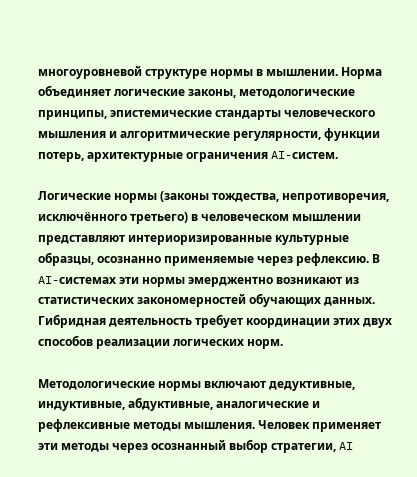многоуровневой структуре нормы в мышлении. Норма объединяет логические законы, методологические принципы, эпистемические стандарты человеческого мышления и алгоритмические регулярности, функции потерь, архитектурные ограничения AI-систем.

Логические нормы (законы тождества, непротиворечия, исключённого третьего) в человеческом мышлении представляют интериоризированные культурные образцы, осознанно применяемые через рефлексию. В AI-системах эти нормы эмерджентно возникают из статистических закономерностей обучающих данных. Гибридная деятельность требует координации этих двух способов реализации логических норм.

Методологические нормы включают дедуктивные, индуктивные, абдуктивные, аналогические и рефлексивные методы мышления. Человек применяет эти методы через осознанный выбор стратегии, AI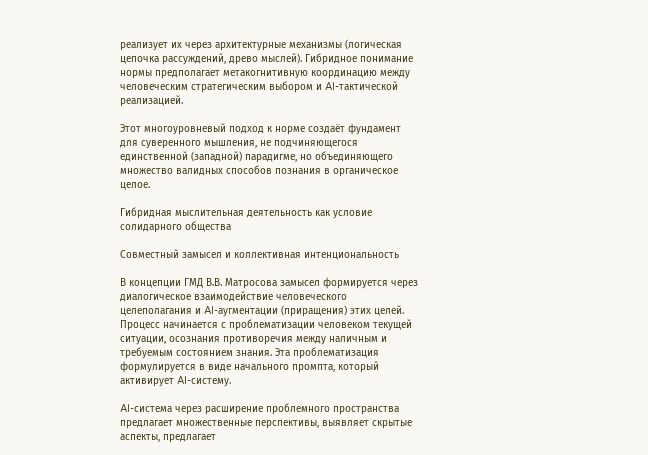реализует их через архитектурные механизмы (логическая цепочка рассуждений, древо мыслей). Гибридное понимание нормы предполагает метакогнитивную координацию между человеческим стратегическим выбором и AI-тактической реализацией.

Этот многоуровневый подход к норме создаёт фундамент для суверенного мышления, не подчиняющегося единственной (западной) парадигме, но объединяющего множество валидных способов познания в органическое целое.

Гибридная мыслительная деятельность как условие солидарного общества

Совместный замысел и коллективная интенциональность

В концепции ГМД В.В. Матросова замысел формируется через диалогическое взаимодействие человеческого целеполагания и AI-аугментации (приращения) этих целей. Процесс начинается с проблематизации человеком текущей ситуации, осознания противоречия между наличным и требуемым состоянием знания. Эта проблематизация формулируется в виде начального промпта, который активирует AI-систему.

AI-система через расширение проблемного пространства предлагает множественные перспективы, выявляет скрытые аспекты, предлагает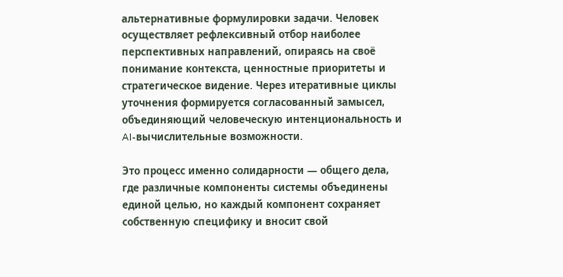альтернативные формулировки задачи. Человек осуществляет рефлексивный отбор наиболее перспективных направлений, опираясь на своё понимание контекста, ценностные приоритеты и стратегическое видение. Через итеративные циклы уточнения формируется согласованный замысел, объединяющий человеческую интенциональность и AI-вычислительные возможности.

Это процесс именно солидарности — общего дела, где различные компоненты системы объединены единой целью, но каждый компонент сохраняет собственную специфику и вносит свой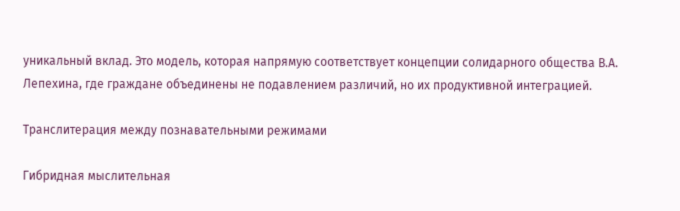уникальный вклад. Это модель, которая напрямую соответствует концепции солидарного общества В.А. Лепехина, где граждане объединены не подавлением различий, но их продуктивной интеграцией.

Транслитерация между познавательными режимами

Гибридная мыслительная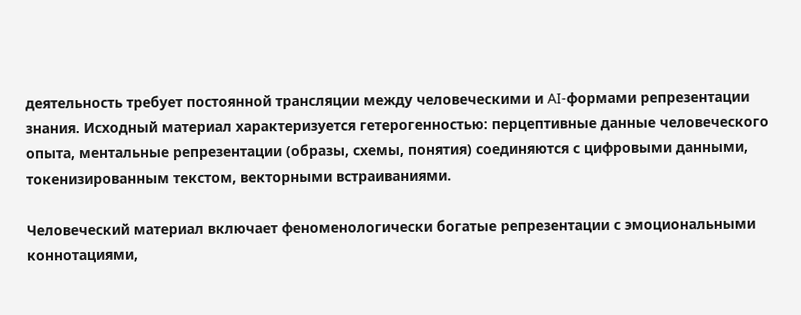деятельность требует постоянной трансляции между человеческими и AI-формами репрезентации знания. Исходный материал характеризуется гетерогенностью: перцептивные данные человеческого опыта, ментальные репрезентации (образы, схемы, понятия) соединяются с цифровыми данными, токенизированным текстом, векторными встраиваниями.

Человеческий материал включает феноменологически богатые репрезентации с эмоциональными коннотациями,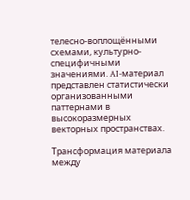телесно-воплощёнными схемами, культурно-специфичными значениями. AI-материал представлен статистически организованными паттернами в высокоразмерных векторных пространствах.

Трансформация материала между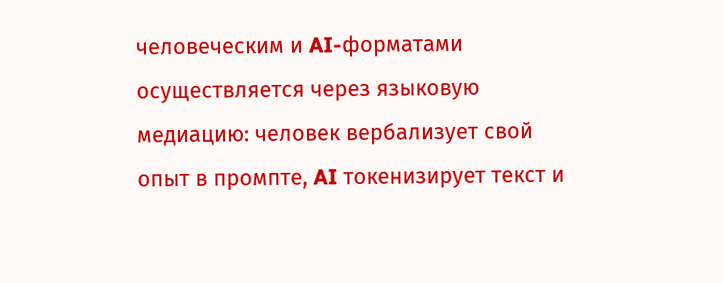человеческим и AI-форматами осуществляется через языковую медиацию: человек вербализует свой опыт в промпте, AI токенизирует текст и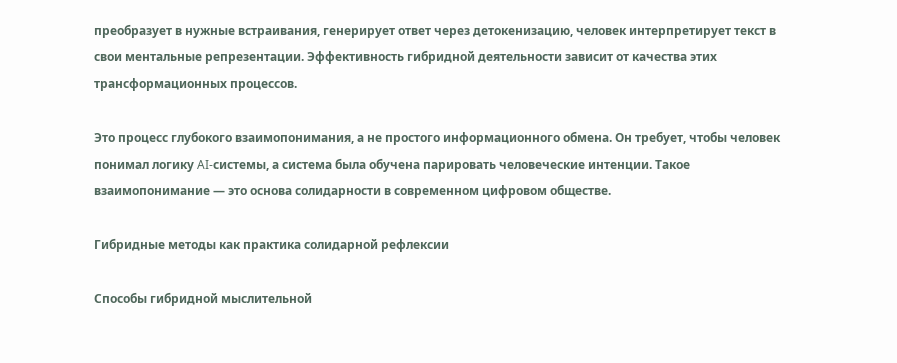преобразует в нужные встраивания, генерирует ответ через детокенизацию, человек интерпретирует текст в свои ментальные репрезентации. Эффективность гибридной деятельности зависит от качества этих трансформационных процессов.

Это процесс глубокого взаимопонимания, а не простого информационного обмена. Он требует, чтобы человек понимал логику AI-системы, а система была обучена парировать человеческие интенции. Такое взаимопонимание — это основа солидарности в современном цифровом обществе.

Гибридные методы как практика солидарной рефлексии

Способы гибридной мыслительной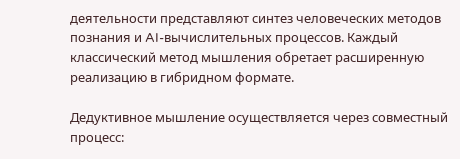деятельности представляют синтез человеческих методов познания и AI-вычислительных процессов. Каждый классический метод мышления обретает расширенную реализацию в гибридном формате.

Дедуктивное мышление осуществляется через совместный процесс: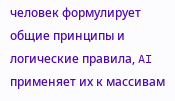человек формулирует общие принципы и логические правила, AI применяет их к массивам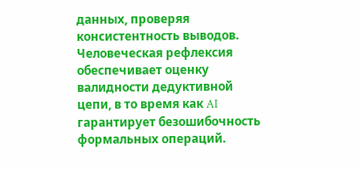данных, проверяя консистентность выводов. Человеческая рефлексия обеспечивает оценку валидности дедуктивной цепи, в то время как AI гарантирует безошибочность формальных операций.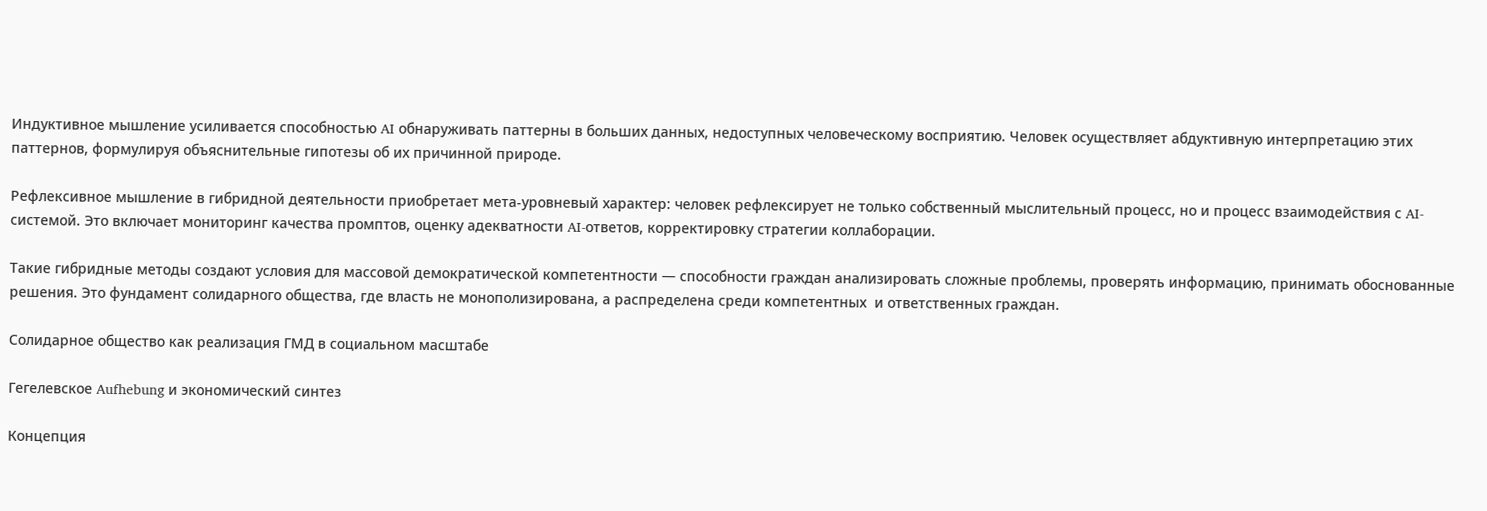Индуктивное мышление усиливается способностью AI обнаруживать паттерны в больших данных, недоступных человеческому восприятию. Человек осуществляет абдуктивную интерпретацию этих паттернов, формулируя объяснительные гипотезы об их причинной природе.

Рефлексивное мышление в гибридной деятельности приобретает мета-уровневый характер: человек рефлексирует не только собственный мыслительный процесс, но и процесс взаимодействия с AI-системой. Это включает мониторинг качества промптов, оценку адекватности AI-ответов, корректировку стратегии коллаборации.

Такие гибридные методы создают условия для массовой демократической компетентности — способности граждан анализировать сложные проблемы, проверять информацию, принимать обоснованные решения. Это фундамент солидарного общества, где власть не монополизирована, а распределена среди компетентных  и ответственных граждан.

Солидарное общество как реализация ГМД в социальном масштабе

Гегелевское Aufhebung и экономический синтез

Концепция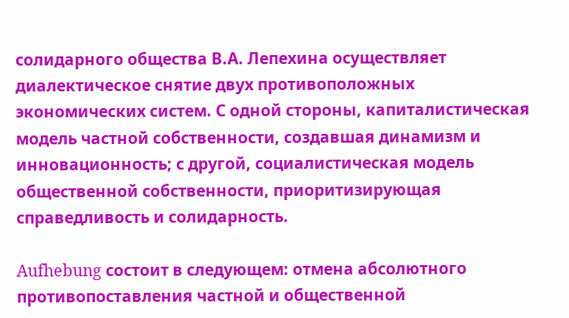солидарного общества В.А. Лепехина осуществляет диалектическое снятие двух противоположных экономических систем. С одной стороны, капиталистическая модель частной собственности, создавшая динамизм и инновационность; с другой, социалистическая модель общественной собственности, приоритизирующая справедливость и солидарность.

Aufhebung состоит в следующем: отмена абсолютного противопоставления частной и общественной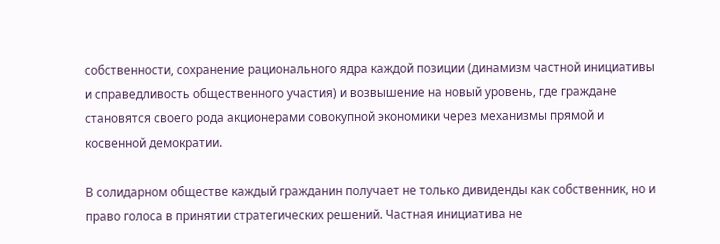собственности, сохранение рационального ядра каждой позиции (динамизм частной инициативы и справедливость общественного участия) и возвышение на новый уровень, где граждане становятся своего рода акционерами совокупной экономики через механизмы прямой и косвенной демократии.

В солидарном обществе каждый гражданин получает не только дивиденды как собственник, но и право голоса в принятии стратегических решений. Частная инициатива не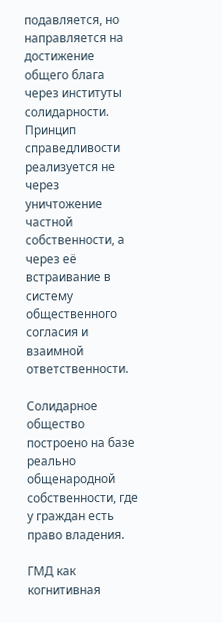подавляется, но направляется на достижение общего блага через институты солидарности. Принцип справедливости реализуется не через уничтожение частной собственности, а через её встраивание в систему общественного согласия и взаимной ответственности.

Солидарное общество построено на базе реально общенародной собственности, где у граждан есть право владения.

ГМД как когнитивная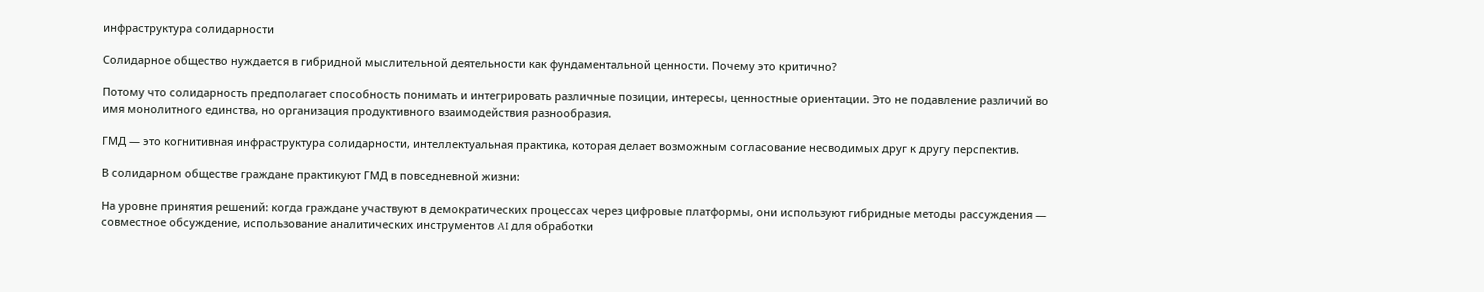инфраструктура солидарности

Солидарное общество нуждается в гибридной мыслительной деятельности как фундаментальной ценности. Почему это критично?

Потому что солидарность предполагает способность понимать и интегрировать различные позиции, интересы, ценностные ориентации. Это не подавление различий во имя монолитного единства, но организация продуктивного взаимодействия разнообразия.

ГМД — это когнитивная инфраструктура солидарности, интеллектуальная практика, которая делает возможным согласование несводимых друг к другу перспектив.

В солидарном обществе граждане практикуют ГМД в повседневной жизни:

На уровне принятия решений: когда граждане участвуют в демократических процессах через цифровые платформы, они используют гибридные методы рассуждения — совместное обсуждение, использование аналитических инструментов AI для обработки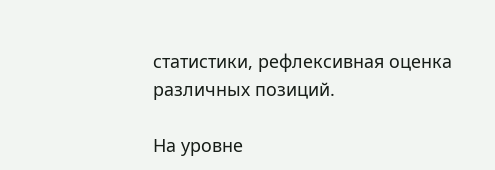статистики, рефлексивная оценка различных позиций.

На уровне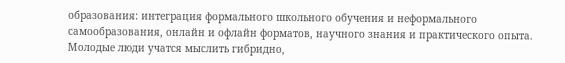образования: интеграция формального школьного обучения и неформального самообразования, онлайн и офлайн форматов, научного знания и практического опыта. Молодые люди учатся мыслить гибридно,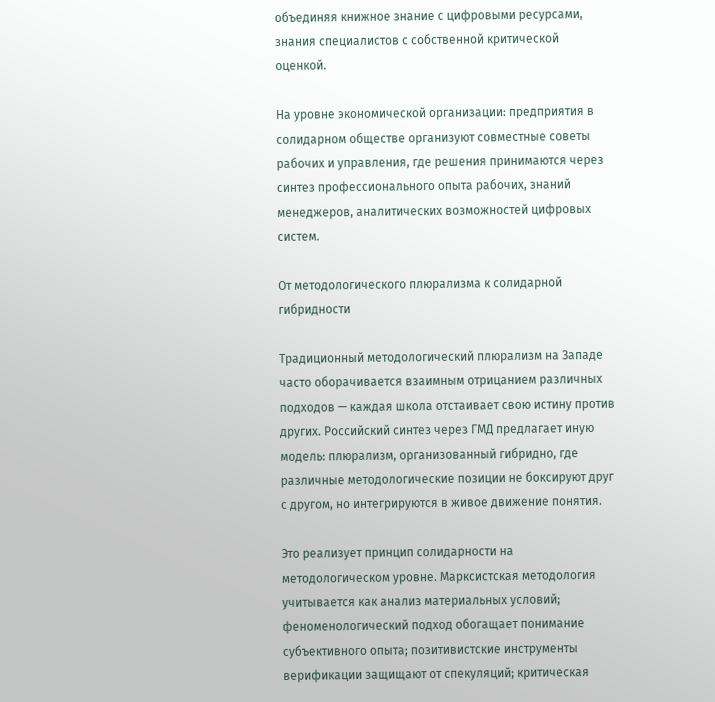объединяя книжное знание с цифровыми ресурсами, знания специалистов с собственной критической оценкой.

На уровне экономической организации: предприятия в солидарном обществе организуют совместные советы рабочих и управления, где решения принимаются через синтез профессионального опыта рабочих, знаний менеджеров, аналитических возможностей цифровых систем.

От методологического плюрализма к солидарной гибридности

Традиционный методологический плюрализм на Западе часто оборачивается взаимным отрицанием различных подходов — каждая школа отстаивает свою истину против других. Российский синтез через ГМД предлагает иную модель: плюрализм, организованный гибридно, где различные методологические позиции не боксируют друг с другом, но интегрируются в живое движение понятия.

Это реализует принцип солидарности на методологическом уровне. Марксистская методология учитывается как анализ материальных условий; феноменологический подход обогащает понимание субъективного опыта; позитивистские инструменты верификации защищают от спекуляций; критическая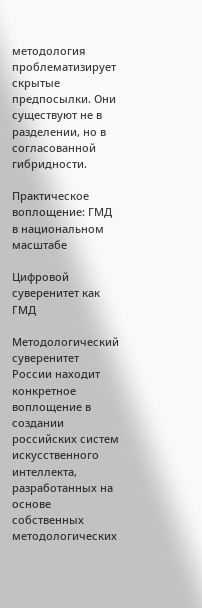методология проблематизирует скрытые предпосылки. Они существуют не в разделении, но в согласованной гибридности.

Практическое воплощение: ГМД в национальном масштабе

Цифровой суверенитет как ГМД

Методологический суверенитет России находит конкретное воплощение в создании российских систем искусственного интеллекта, разработанных на основе собственных методологических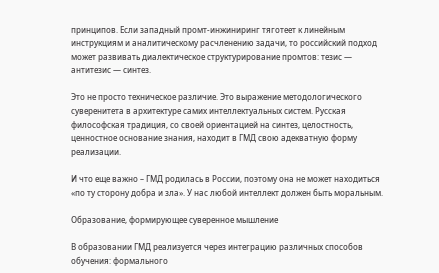принципов. Если западный промт-инжиниринг тяготеет к линейным инструкциям и аналитическому расчленению задачи, то российский подход может развивать диалектическое структурирование промтов: тезис — антитезис — синтез.

Это не просто техническое различие. Это выражение методологического суверенитета в архитектуре самих интеллектуальных систем. Русская философская традиция, со своей ориентацией на синтез, целостность, ценностное основание знания, находит в ГМД свою адекватную форму реализации.

И что еще важно – ГМД родилась в России, поэтому она не может находиться «по ту сторону добра и зла». У нас любой интеллект должен быть моральным.

Образование, формирующее суверенное мышление

В образовании ГМД реализуется через интеграцию различных способов обучения: формального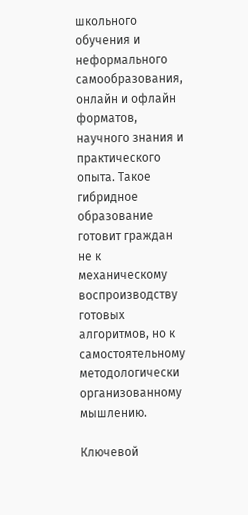школьного обучения и неформального самообразования, онлайн и офлайн форматов, научного знания и практического опыта. Такое гибридное образование готовит граждан не к механическому воспроизводству готовых алгоритмов, но к самостоятельному методологически организованному мышлению.

Ключевой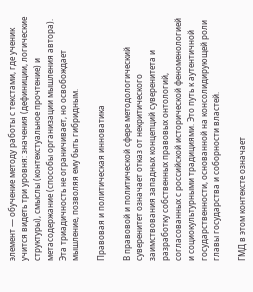элемент — обучение методу работы с текстами, где ученик учится видеть три уровня: значения (дефиниции, логические структуры), смыслы (контекстуальное прочтение) и метасодержание (способы организации мышления автора). Эта триадичность не ограничивает, но освобождает мышление, позволяя ему быть гибридным.

Правовая и политическая инноватика

В правовой и политической сфере методологический суверенитет означает отказ от некритического заимствования западных концепций суверенитета и разработку собственных правовых онтологий, согласованных с российской исторической феноменологией и социокультурными традициями. Это путь к аутентичной государственности, основанной на консолидирующей роли главы государства и соборности властей.

ГМД в этом контексте означает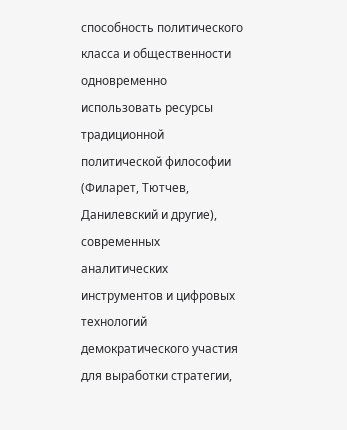способность политического класса и общественности одновременно использовать ресурсы традиционной политической философии (Филарет, Тютчев, Данилевский и другие), современных аналитических инструментов и цифровых технологий демократического участия для выработки стратегии,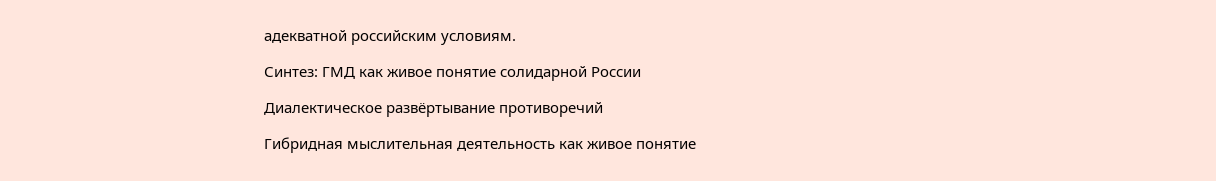адекватной российским условиям.

Синтез: ГМД как живое понятие солидарной России

Диалектическое развёртывание противоречий

Гибридная мыслительная деятельность как живое понятие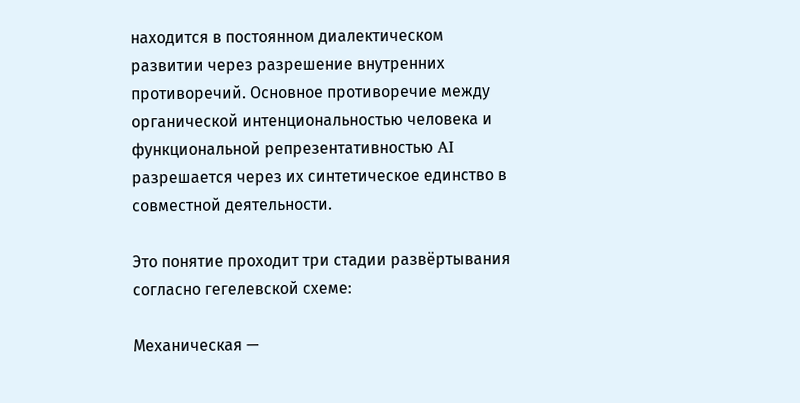находится в постоянном диалектическом развитии через разрешение внутренних противоречий. Основное противоречие между органической интенциональностью человека и функциональной репрезентативностью AI разрешается через их синтетическое единство в совместной деятельности.

Это понятие проходит три стадии развёртывания согласно гегелевской схеме:

Механическая —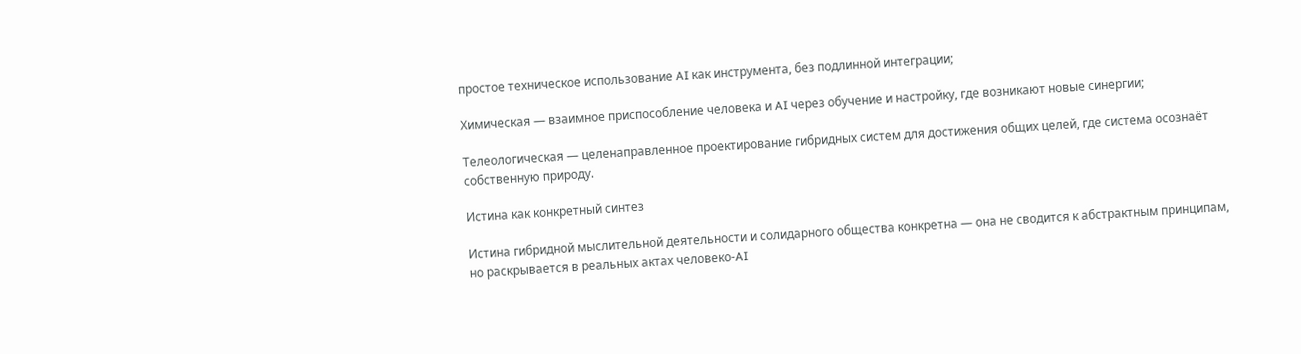простое техническое использование AI как инструмента, без подлинной интеграции;

Химическая — взаимное приспособление человека и AI через обучение и настройку, где возникают новые синергии;

Телеологическая — целенаправленное проектирование гибридных систем для достижения общих целей, где система осознаёт собственную природу.

Истина как конкретный синтез

Истина гибридной мыслительной деятельности и солидарного общества конкретна — она не сводится к абстрактным принципам, но раскрывается в реальных актах человеко-AI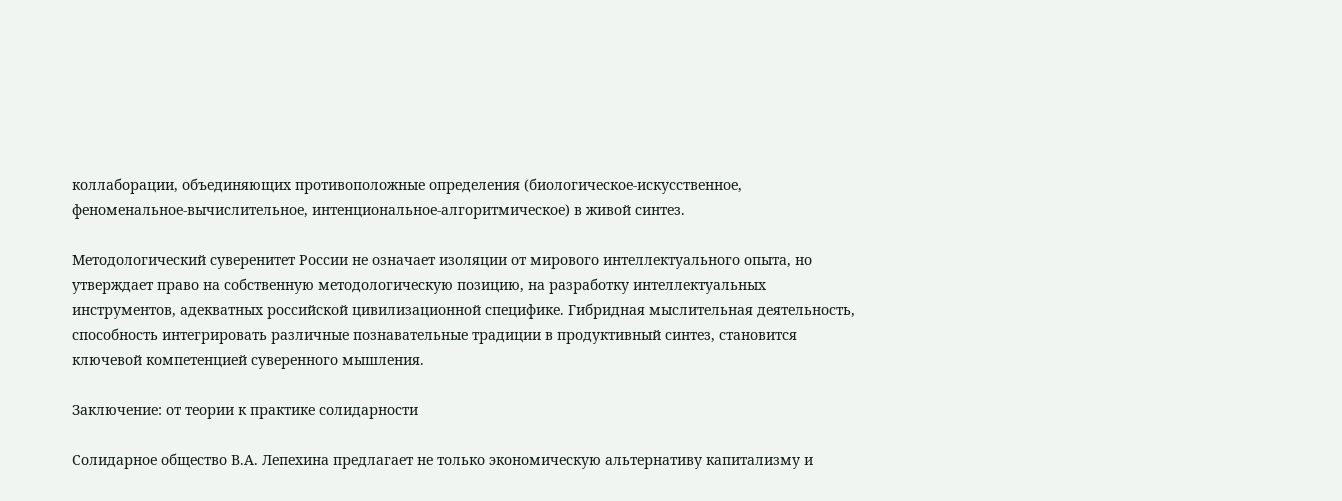коллаборации, объединяющих противоположные определения (биологическое-искусственное, феноменальное-вычислительное, интенциональное-алгоритмическое) в живой синтез.

Методологический суверенитет России не означает изоляции от мирового интеллектуального опыта, но утверждает право на собственную методологическую позицию, на разработку интеллектуальных инструментов, адекватных российской цивилизационной специфике. Гибридная мыслительная деятельность, способность интегрировать различные познавательные традиции в продуктивный синтез, становится ключевой компетенцией суверенного мышления.

Заключение: от теории к практике солидарности

Солидарное общество В.А. Лепехина предлагает не только экономическую альтернативу капитализму и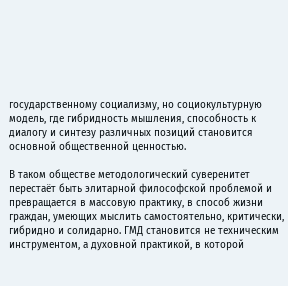государственному социализму, но социокультурную модель, где гибридность мышления, способность к диалогу и синтезу различных позиций становится основной общественной ценностью.

В таком обществе методологический суверенитет перестаёт быть элитарной философской проблемой и превращается в массовую практику, в способ жизни граждан, умеющих мыслить самостоятельно, критически, гибридно и солидарно. ГМД становится не техническим инструментом, а духовной практикой, в которой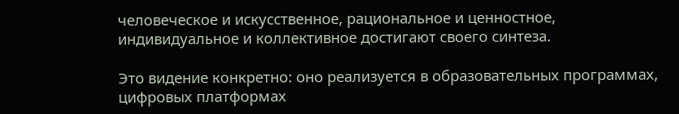человеческое и искусственное, рациональное и ценностное, индивидуальное и коллективное достигают своего синтеза.

Это видение конкретно: оно реализуется в образовательных программах, цифровых платформах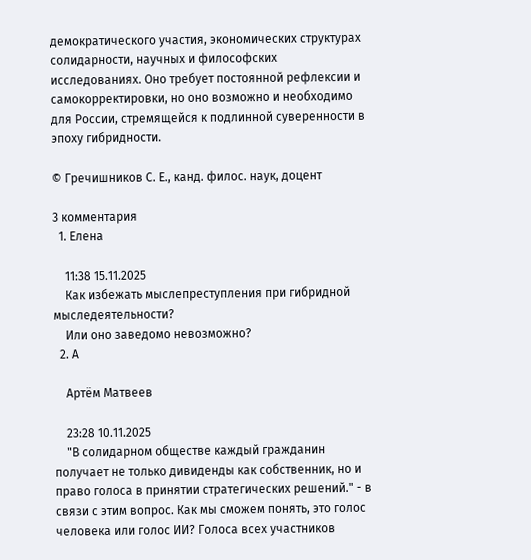демократического участия, экономических структурах солидарности, научных и философских исследованиях. Оно требует постоянной рефлексии и самокорректировки, но оно возможно и необходимо для России, стремящейся к подлинной суверенности в эпоху гибридности.

© Гречишников С. Е., канд. филос. наук, доцент

3 комментария
  1. Елена

    11:38 15.11.2025
    Как избежать мыслепреступления при гибридной мыследеятельности?
    Или оно заведомо невозможно?
  2. А

    Артём Матвеев

    23:28 10.11.2025
    "В солидарном обществе каждый гражданин получает не только дивиденды как собственник, но и право голоса в принятии стратегических решений." - в связи с этим вопрос. Как мы сможем понять, это голос человека или голос ИИ? Голоса всех участников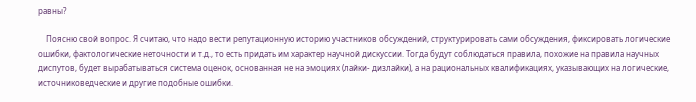равны?

    Поясню свой вопрос. Я считаю, что надо вести репутационную историю участников обсуждений, структурировать сами обсуждения, фиксировать логические ошибки, фактологические неточности и т.д., то есть придать им характер научной дискуссии. Тогда будут соблюдаться правила, похожие на правила научных диспутов, будет вырабатываться система оценок, основанная не на эмоциях (лайки- дизлайки), а на рациональных квалификациях, указывающих на логические, источниковедческие и другие подобные ошибки.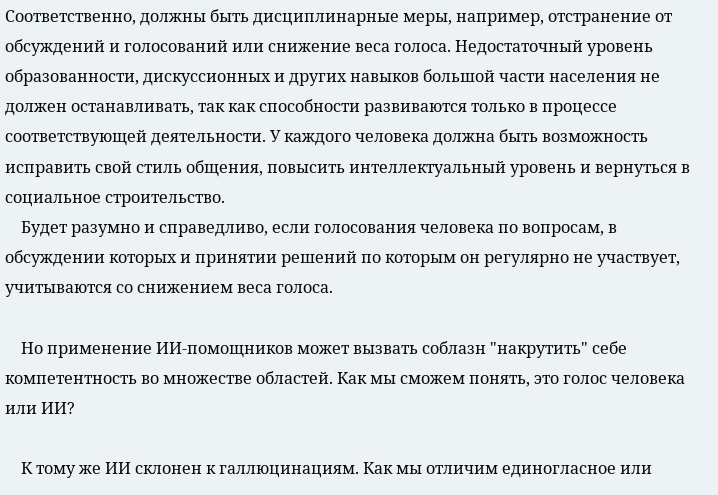Соответственно, должны быть дисциплинарные меры, например, отстранение от обсуждений и голосований или снижение веса голоса. Недостаточный уровень образованности, дискуссионных и других навыков большой части населения не должен останавливать, так как способности развиваются только в процессе соответствующей деятельности. У каждого человека должна быть возможность исправить свой стиль общения, повысить интеллектуальный уровень и вернуться в социальное строительство.
    Будет разумно и справедливо, если голосования человека по вопросам, в обсуждении которых и принятии решений по которым он регулярно не участвует, учитываются со снижением веса голоса.

    Но применение ИИ-помощников может вызвать соблазн "накрутить" себе компетентность во множестве областей. Как мы сможем понять, это голос человека или ИИ?

    К тому же ИИ склонен к галлюцинациям. Как мы отличим единогласное или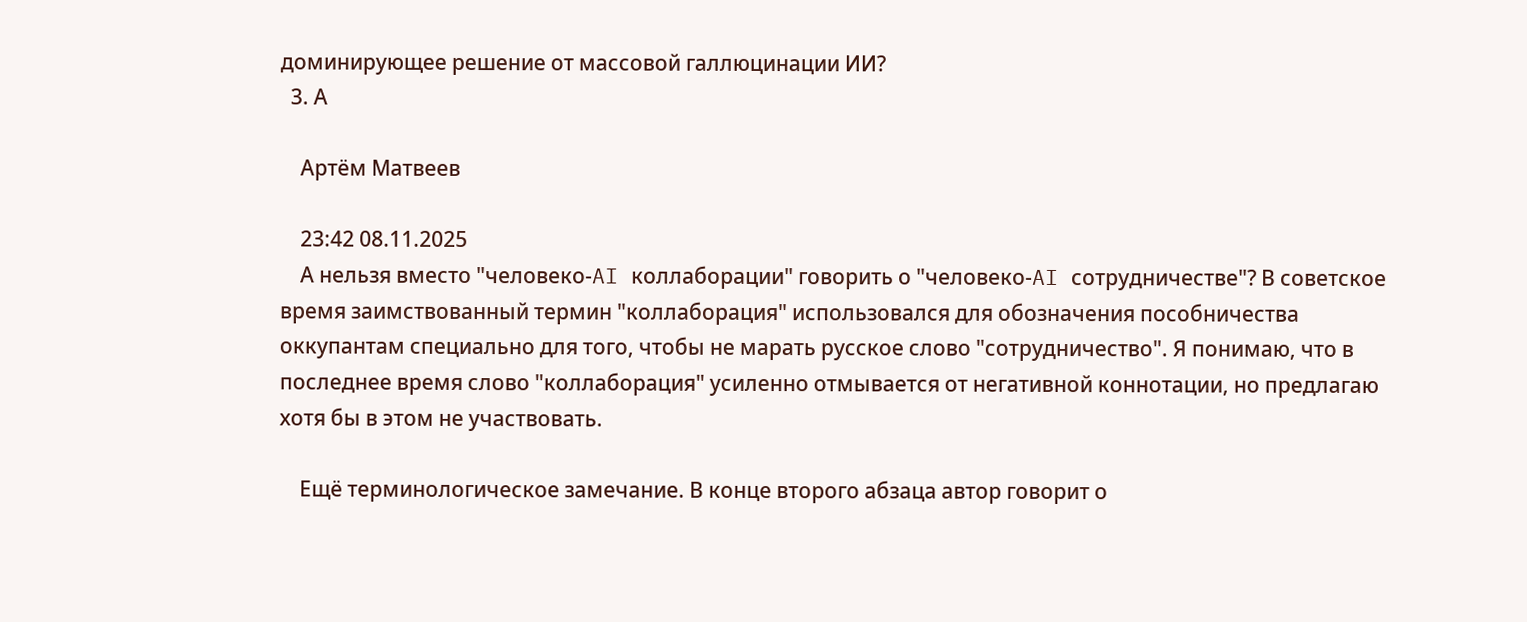доминирующее решение от массовой галлюцинации ИИ?
  3. А

    Артём Матвеев

    23:42 08.11.2025
    А нельзя вместо "человеко-AI коллаборации" говорить о "человеко-AI сотрудничестве"? В советское время заимствованный термин "коллаборация" использовался для обозначения пособничества оккупантам специально для того, чтобы не марать русское слово "сотрудничество". Я понимаю, что в последнее время слово "коллаборация" усиленно отмывается от негативной коннотации, но предлагаю хотя бы в этом не участвовать.

    Ещё терминологическое замечание. В конце второго абзаца автор говорит о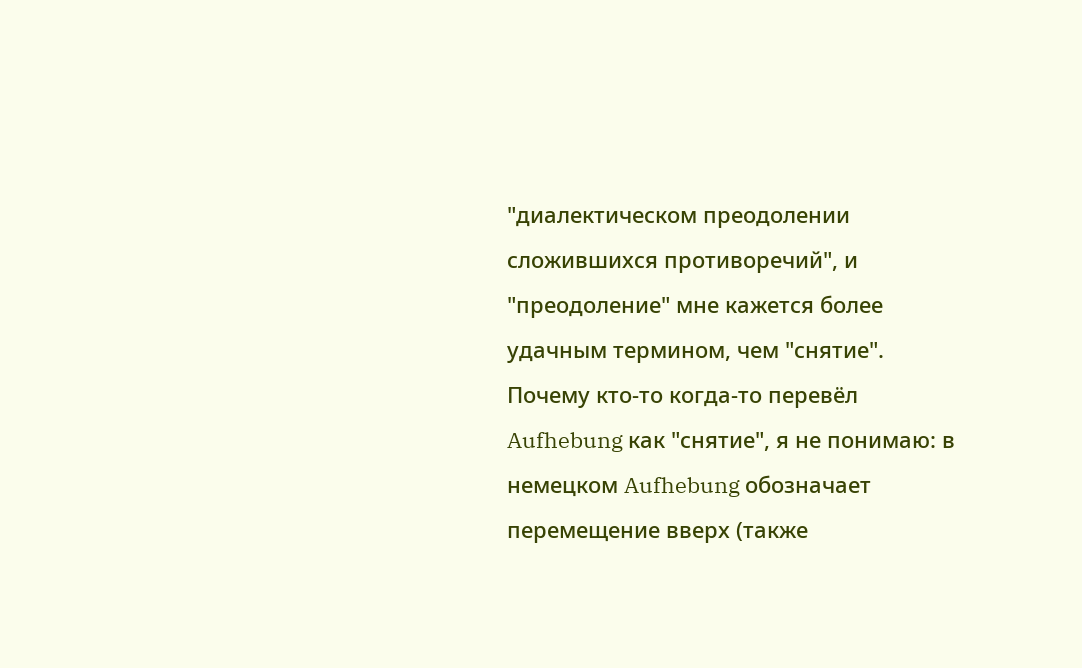"диалектическом преодолении сложившихся противоречий", и "преодоление" мне кажется более удачным термином, чем "снятие". Почему кто-то когда-то перевёл Aufhebung как "снятие", я не понимаю: в немецком Aufhebung обозначает перемещение вверх (также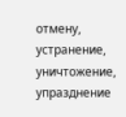отмену, устранение, уничтожение, упразднение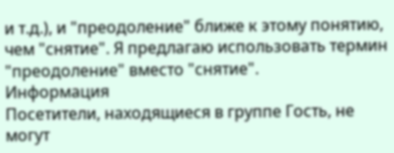и т.д.), и "преодоление" ближе к этому понятию, чем "снятие". Я предлагаю использовать термин "преодоление" вместо "снятие".
Информация
Посетители, находящиеся в группе Гость, не могут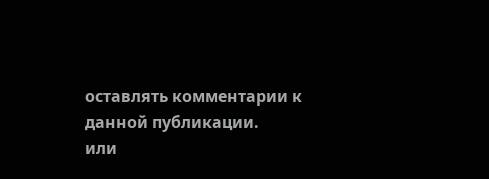оставлять комментарии к данной публикации.
или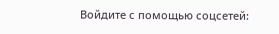Войдите с помощью соцсетей: